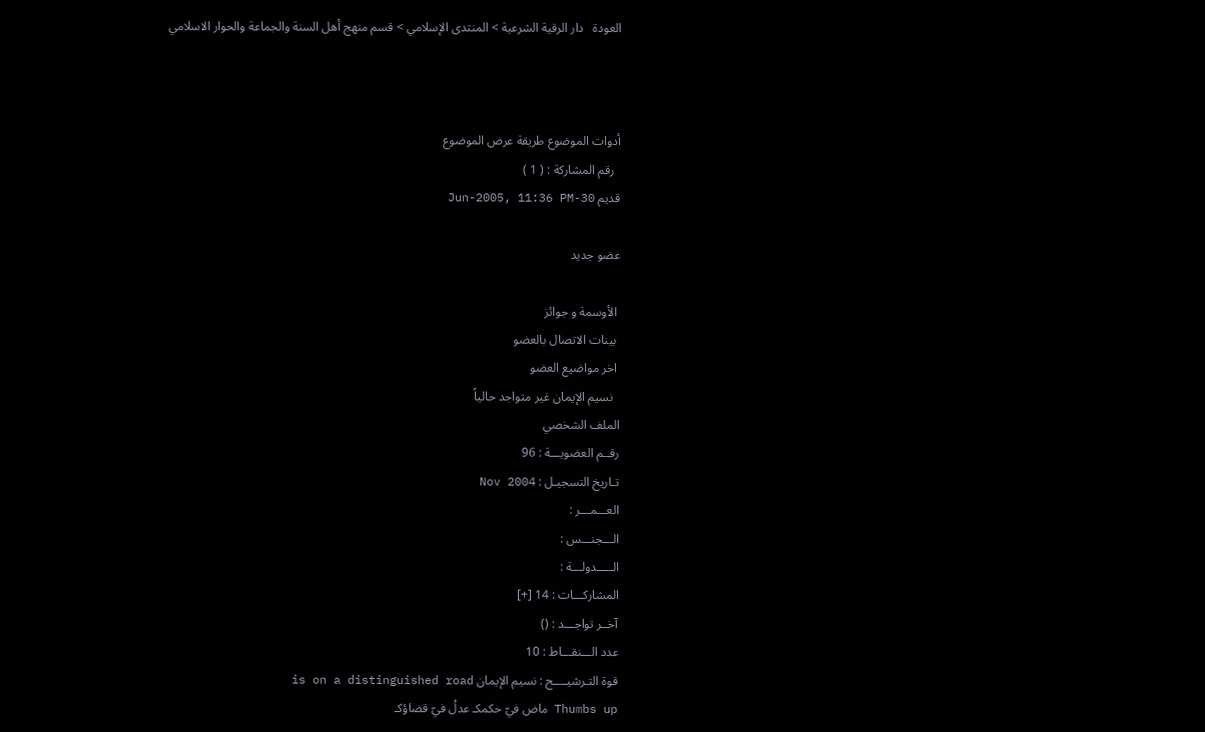العودة   دار الرقية الشرعية > المنتدى الإسلامي > قسم منهج أهل السنة والجماعة والحوار الاسلامي



أدوات الموضوع طريقة عرض الموضوع
  رقم المشاركة : ( 1 )
قديم 30-Jun-2005, 11:36 PM

عضو جديد

 الأوسمة و جوائز
 بينات الاتصال بالعضو
 اخر مواضيع العضو
  نسيم الإيمان غير متواجد حالياً
الملف الشخصي
رقــم العضويـــة : 96
تـاريخ التسجيـل : Nov 2004
العـــمـــر :
الـــجنـــس :
الـــــدولـــة :
المشاركـــات : 14 [+]
آخــر تواجـــد : ()
عدد الـــنقـــاط : 10
قوة التـرشيــــح : نسيم الإيمان is on a distinguished road
Thumbs up ماض فيّ حكمكـ عدلُ فيّ قضاؤكـ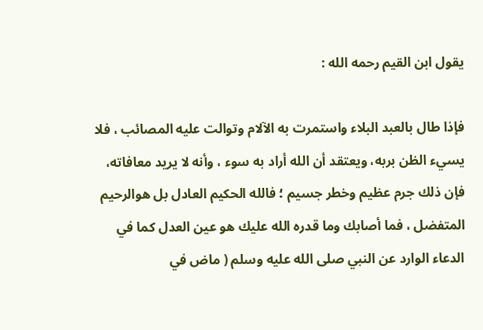يقول ابن القيم رحمه الله :

فإذا طال بالعبد البلاء واستمرت به الآلام وتوالت عليه المصائب ، فلا يسيء الظن بربه، ويعتقد أن الله أراد به سوء ، وأنه لا يريد معافاته، فإن ذلك جرم عظيم وخطر جسيم ؛ فالله الحكيم العادل بل هوالرحيم المتفضل ، فما أصابك وما قدره الله عليك هو عين العدل كما في الدعاء الوارد عن النبي صلى الله عليه وسلم ( ماض في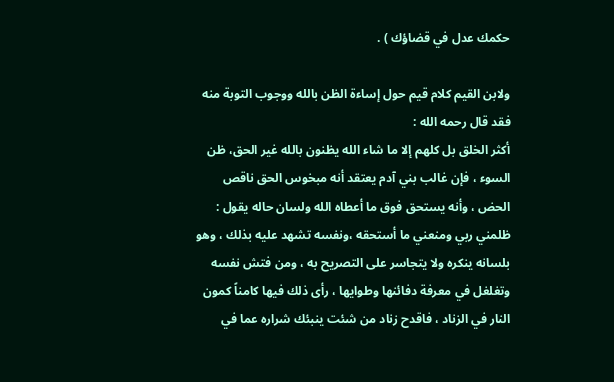حكمك عدل في قضاؤك ) .

ولابن القيم كلام قيم حول إساءة الظن بالله ووجوب التوبة منه فقد قال رحمه الله :
أكثر الخلق بل كلهم إلا ما شاء الله يظنون بالله غير الحق، ظن السوء ، فإن غالب بني آدم يعتقد أنه مبخوس الحق ناقص الحض ، وأنه يستحق فوق ما أعطاه الله ولسان حاله يقول :
ظلمني ربي ومنعني ما أستحقه ،ونفسه تشهد عليه بذلك ، وهو بلسانه ينكره ولا يتجاسر على التصريح به ، ومن فتش نفسه وتغلغل في معرفة دفائنها وطوايها ، رأى ذلك فيها كامناً كمون النار في الزناد ، فاقدح زناد من شئت ينبئك شراره عما في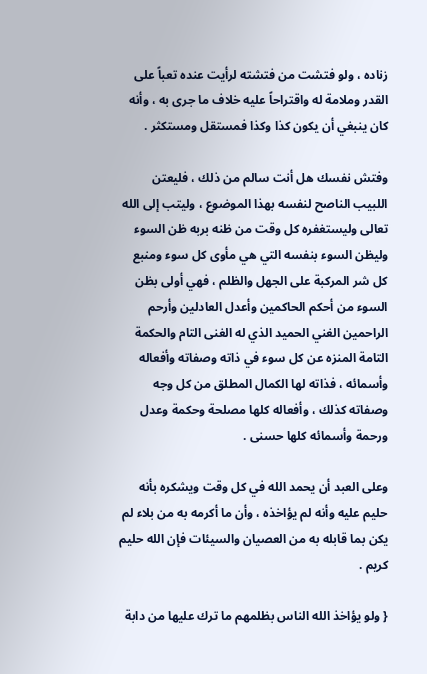زناده ، ولو فتشت من فتشته لرأيت عنده تعباً على القدر وملامة له واقتراحاً عليه خلاف ما جرى به ، وأنه كان ينبغي أن يكون كذا وكذا فمستقل ومستكثر .

وفتش نفسك هل أنت سالم من ذلك ، فليعتن اللبيب الناصح لنفسه بهذا الموضوع ، وليتب إلى الله تعالى وليستغفره كل وقت من ظنه بربه ظن السوء وليظن السوء بنفسه التي هي مأوى كل سوء ومنبع كل شر المركبة على الجهل والظلم ، فهي أولى بظن السوء من أحكم الحاكمين وأعدل العادلين وأرحم الراحمين الغني الحميد الذي له الغنى التام والحكمة التامة المنزه عن كل سوء في ذاته وصفاته وأفعاله وأسمائه ، فذاته لها الكمال المطلق من كل وجه وصفاته كذلك ، وأفعاله كلها مصلحة وحكمة وعدل ورحمة وأسمائه كلها حسنى .

وعلى العبد أن يحمد الله في كل وقت ويشكره بأنه حليم عليه وأنه لم يؤاخذه ، وأن ما أكرمه به من بلاء لم يكن بما قابله به من العصيان والسيئات فإن الله حليم كريم .

{ ولو يؤاخذ الله الناس بظلمهم ما ترك عليها من دابة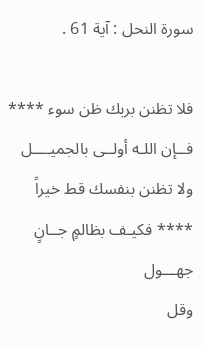سورة النحل : آية 61 .

فلا تظنن بربك ظن سوء **** فــإن اللـه أولــى بالجميــــل
ولا تظنن بنفسك قط خيراً **** فكيـف بظالمٍ جــانٍ جهـــول
وقل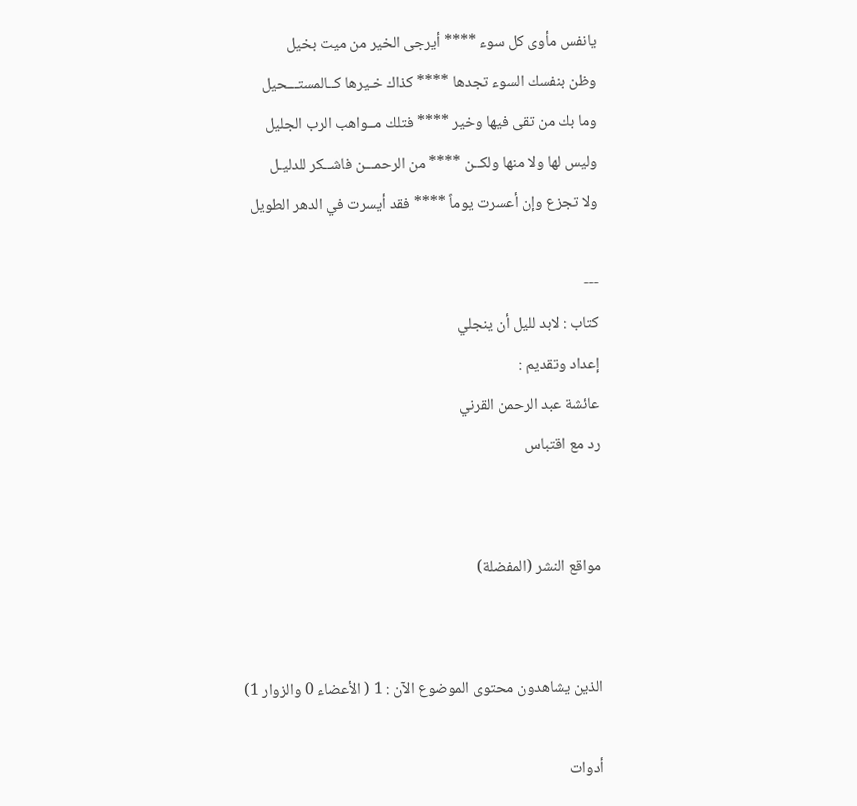يانفس مأوى كل سوء **** أيرجى الخير من ميت بخيل
وظن بنفسك السوء تجدها **** كذاك خـيرها كــالمستـــحيل
وما بك من تقى فيها وخير **** فتلك مــواهب الرب الجليل
وليس لها ولا منها ولكــن **** من الرحمـــن فاشــكر للدليـل
ولا تجزع وإن أعسرت يوماً **** فقد أيسرت في الدهر الطويل

---
كتاب : لابد لليل أن ينجلي
إعداد وتقديم :
عائشة عبد الرحمن القرني
رد مع اقتباس


مواقع النشر (المفضلة)


الذين يشاهدون محتوى الموضوع الآن : 1 ( الأعضاء 0 والزوار 1)

أدوات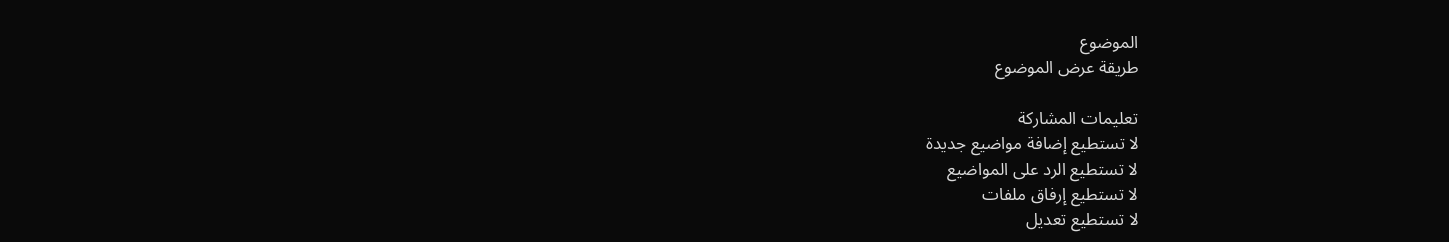الموضوع
طريقة عرض الموضوع

تعليمات المشاركة
لا تستطيع إضافة مواضيع جديدة
لا تستطيع الرد على المواضيع
لا تستطيع إرفاق ملفات
لا تستطيع تعديل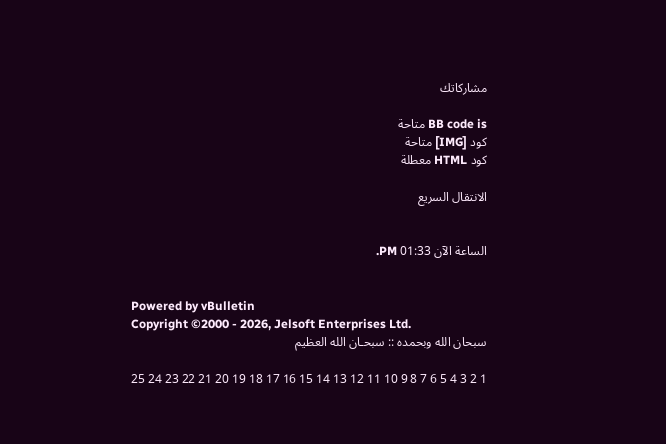مشاركاتك

BB code is متاحة
كود [IMG] متاحة
كود HTML معطلة

الانتقال السريع


الساعة الآن 01:33 PM.


Powered by vBulletin
Copyright ©2000 - 2026, Jelsoft Enterprises Ltd.
سبحان الله وبحمده :: سبحـان الله العظيم

1 2 3 4 5 6 7 8 9 10 11 12 13 14 15 16 17 18 19 20 21 22 23 24 25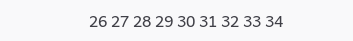26 27 28 29 30 31 32 33 34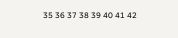35 36 37 38 39 40 41 42